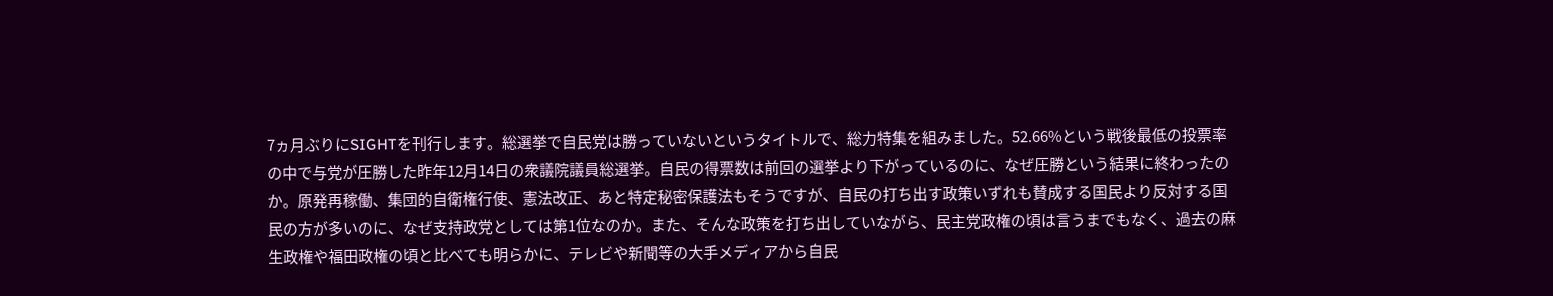7ヵ月ぶりにSIGHTを刊行します。総選挙で自民党は勝っていないというタイトルで、総力特集を組みました。52.66%という戦後最低の投票率の中で与党が圧勝した昨年12月14日の衆議院議員総選挙。自民の得票数は前回の選挙より下がっているのに、なぜ圧勝という結果に終わったのか。原発再稼働、集団的自衛権行使、憲法改正、あと特定秘密保護法もそうですが、自民の打ち出す政策いずれも賛成する国民より反対する国民の方が多いのに、なぜ支持政党としては第1位なのか。また、そんな政策を打ち出していながら、民主党政権の頃は言うまでもなく、過去の麻生政権や福田政権の頃と比べても明らかに、テレビや新聞等の大手メディアから自民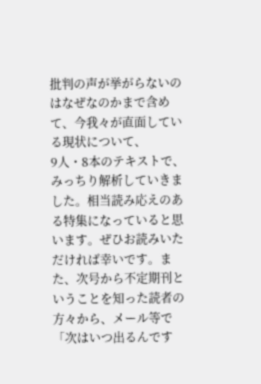批判の声が挙がらないのはなぜなのかまで含めて、今我々が直面している現状について、
9人・8本のテキストで、みっちり解析していきました。相当読み応えのある特集になっていると思います。ぜひお読みいただければ幸いです。また、次号から不定期刊ということを知った読者の方々から、メール等で「次はいつ出るんです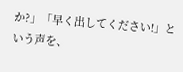か?」「早く出してください!」という声を、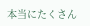本当にたくさん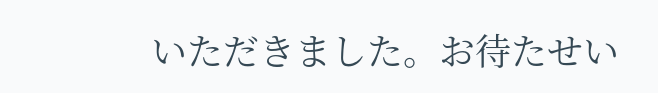いただきました。お待たせい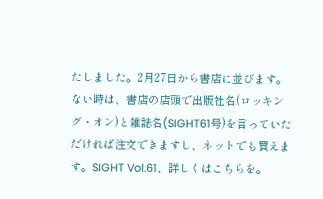たしました。2月27日から書店に並びます。ない時は、書店の店頭で出版社名(ロッキング・オン)と雑誌名(SIGHT61号)を言っていただければ注文できますし、ネットでも買えます。SIGHT Vol.61、詳しくはこちらを。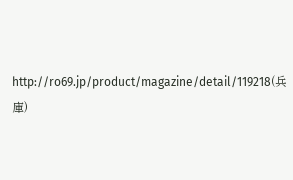http://ro69.jp/product/magazine/detail/119218(兵庫)